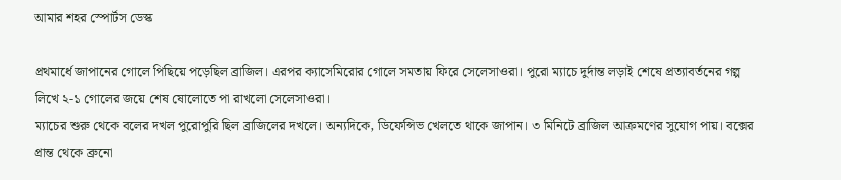আমার শহর স্পোর্টস ডেস্ক

প্রথমার্ধে জাপানের গোলে পিছিয়ে পড়েছিল ব্রাজিল। এরপর ক্যাসেমিরোর গোলে সমতায় ফিরে সেলেসাওরা। পুরো ম্যাচে দুর্দান্ত লড়াই শেষে প্রত্যাবর্তনের গল্প লিখে ২-১ গোলের জয়ে শেষ ষোলোতে পা রাখলো সেলেসাওরা।
ম্যাচের শুরু থেকে বলের দখল পুরোপুরি ছিল ব্রাজিলের দখলে। অন্যদিকে, ডিফেন্সিভ খেলতে থাকে জাপান। ৩ মিনিটে ব্রাজিল আক্রমণের সুযোগ পায়। বক্সের প্রান্ত থেকে ব্রুনো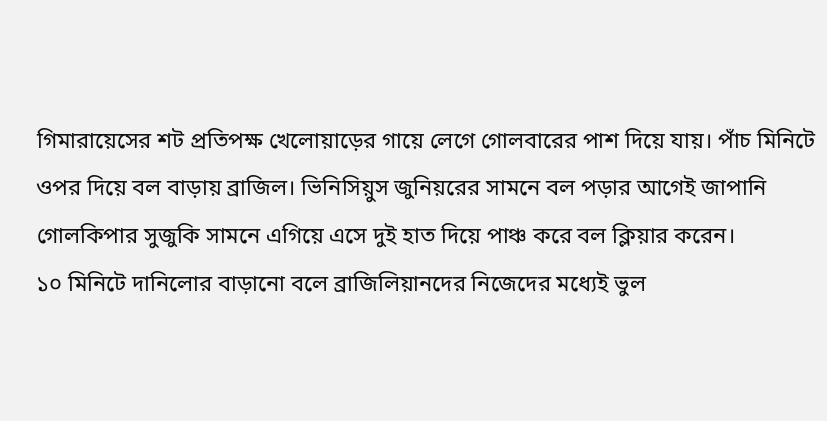গিমারায়েসের শট প্রতিপক্ষ খেলোয়াড়ের গায়ে লেগে গোলবারের পাশ দিয়ে যায়। পাঁচ মিনিটে ওপর দিয়ে বল বাড়ায় ব্রাজিল। ভিনিসিয়ুস জুনিয়রের সামনে বল পড়ার আগেই জাপানি গোলকিপার সুজুকি সামনে এগিয়ে এসে দুই হাত দিয়ে পাঞ্চ করে বল ক্লিয়ার করেন।
১০ মিনিটে দানিলোর বাড়ানো বলে ব্রাজিলিয়ানদের নিজেদের মধ্যেই ভুল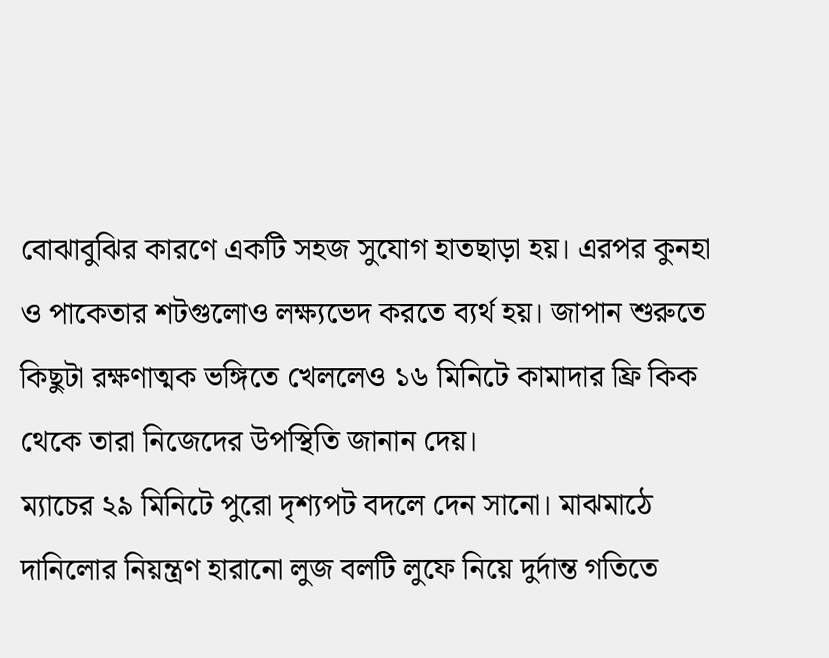বোঝাবুঝির কারণে একটি সহজ সুযোগ হাতছাড়া হয়। এরপর কুনহা ও পাকেতার শটগুলোও লক্ষ্যভেদ করতে ব্যর্থ হয়। জাপান শুরুতে কিছুটা রক্ষণাত্মক ভঙ্গিতে খেললেও ১৬ মিনিটে কামাদার ফ্রি কিক থেকে তারা নিজেদের উপস্থিতি জানান দেয়।
ম্যাচের ২৯ মিনিটে পুরো দৃশ্যপট বদলে দেন সানো। মাঝমাঠে দানিলোর নিয়ন্ত্রণ হারানো লুজ বলটি লুফে নিয়ে দুর্দান্ত গতিতে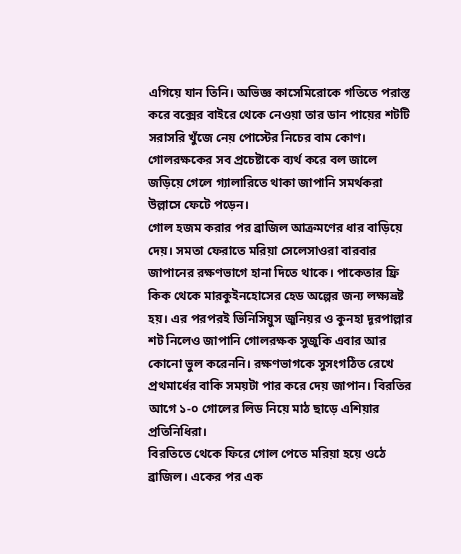এগিয়ে যান তিনি। অভিজ্ঞ কাসেমিরোকে গতিতে পরাস্ত করে বক্সের বাইরে থেকে নেওয়া তার ডান পায়ের শটটি সরাসরি খুঁজে নেয় পোস্টের নিচের বাম কোণ। গোলরক্ষকের সব প্রচেষ্টাকে ব্যর্থ করে বল জালে জড়িয়ে গেলে গ্যালারিতে থাকা জাপানি সমর্থকরা উল্লাসে ফেটে পড়েন।
গোল হজম করার পর ব্রাজিল আক্রমণের ধার বাড়িয়ে দেয়। সমতা ফেরাতে মরিয়া সেলেসাওরা বারবার জাপানের রক্ষণভাগে হানা দিতে থাকে। পাকেতার ফ্রি কিক থেকে মারকুইনহোসের হেড অল্পের জন্য লক্ষ্যভ্রষ্ট হয়। এর পরপরই ভিনিসিয়ুস জুনিয়র ও কুনহা দূরপাল্লার শট নিলেও জাপানি গোলরক্ষক সুজুকি এবার আর কোনো ভুল করেননি। রক্ষণভাগকে সুসংগঠিত রেখে প্রথমার্ধের বাকি সময়টা পার করে দেয় জাপান। বিরতির আগে ১-০ গোলের লিড নিয়ে মাঠ ছাড়ে এশিয়ার প্রতিনিধিরা।
বিরতিতে থেকে ফিরে গোল পেতে মরিয়া হয়ে ওঠে ব্রাজিল। একের পর এক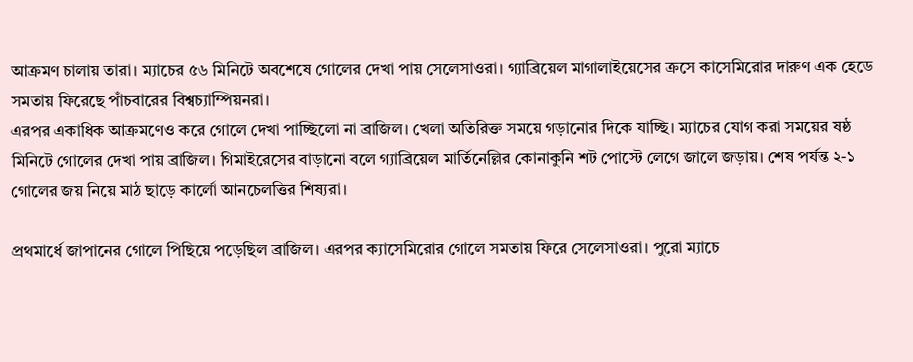আক্রমণ চালায় তারা। ম্যাচের ৫৬ মিনিটে অবশেষে গোলের দেখা পায় সেলেসাওরা। গ্যাব্রিয়েল মাগালাইয়েসের ক্রসে কাসেমিরোর দারুণ এক হেডে সমতায় ফিরেছে পাঁচবারের বিশ্বচ্যাম্পিয়নরা।
এরপর একাধিক আক্রমণেও করে গোলে দেখা পাচ্ছিলো না ব্রাজিল। খেলা অতিরিক্ত সময়ে গড়ানোর দিকে যাচ্ছি। ম্যাচের যোগ করা সময়ের ষষ্ঠ মিনিটে গোলের দেখা পায় ব্রাজিল। গিমাইরেসের বাড়ানো বলে গ্যাব্রিয়েল মার্তিনেল্লির কোনাকুনি শট পোস্টে লেগে জালে জড়ায়। শেষ পর্যন্ত ২-১ গোলের জয় নিয়ে মাঠ ছাড়ে কার্লো আনচেলত্তির শিষ্যরা।

প্রথমার্ধে জাপানের গোলে পিছিয়ে পড়েছিল ব্রাজিল। এরপর ক্যাসেমিরোর গোলে সমতায় ফিরে সেলেসাওরা। পুরো ম্যাচে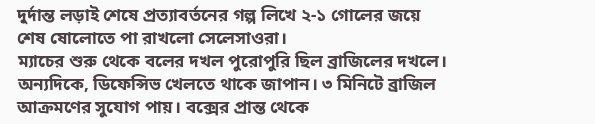দুর্দান্ত লড়াই শেষে প্রত্যাবর্তনের গল্প লিখে ২-১ গোলের জয়ে শেষ ষোলোতে পা রাখলো সেলেসাওরা।
ম্যাচের শুরু থেকে বলের দখল পুরোপুরি ছিল ব্রাজিলের দখলে। অন্যদিকে, ডিফেন্সিভ খেলতে থাকে জাপান। ৩ মিনিটে ব্রাজিল আক্রমণের সুযোগ পায়। বক্সের প্রান্ত থেকে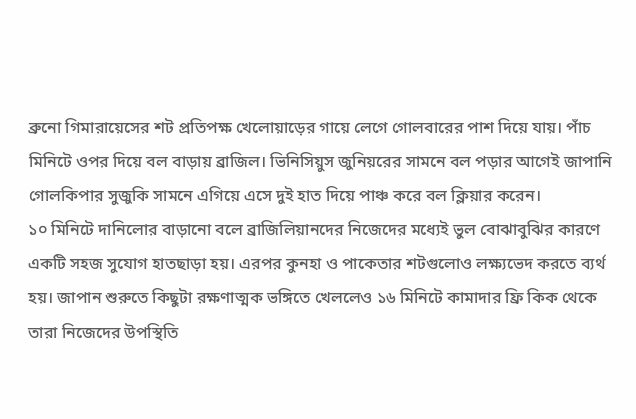ব্রুনো গিমারায়েসের শট প্রতিপক্ষ খেলোয়াড়ের গায়ে লেগে গোলবারের পাশ দিয়ে যায়। পাঁচ মিনিটে ওপর দিয়ে বল বাড়ায় ব্রাজিল। ভিনিসিয়ুস জুনিয়রের সামনে বল পড়ার আগেই জাপানি গোলকিপার সুজুকি সামনে এগিয়ে এসে দুই হাত দিয়ে পাঞ্চ করে বল ক্লিয়ার করেন।
১০ মিনিটে দানিলোর বাড়ানো বলে ব্রাজিলিয়ানদের নিজেদের মধ্যেই ভুল বোঝাবুঝির কারণে একটি সহজ সুযোগ হাতছাড়া হয়। এরপর কুনহা ও পাকেতার শটগুলোও লক্ষ্যভেদ করতে ব্যর্থ হয়। জাপান শুরুতে কিছুটা রক্ষণাত্মক ভঙ্গিতে খেললেও ১৬ মিনিটে কামাদার ফ্রি কিক থেকে তারা নিজেদের উপস্থিতি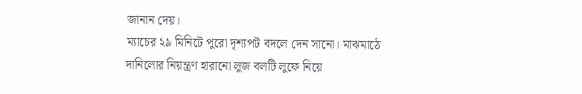জানান দেয়।
ম্যাচের ২৯ মিনিটে পুরো দৃশ্যপট বদলে দেন সানো। মাঝমাঠে দানিলোর নিয়ন্ত্রণ হারানো লুজ বলটি লুফে নিয়ে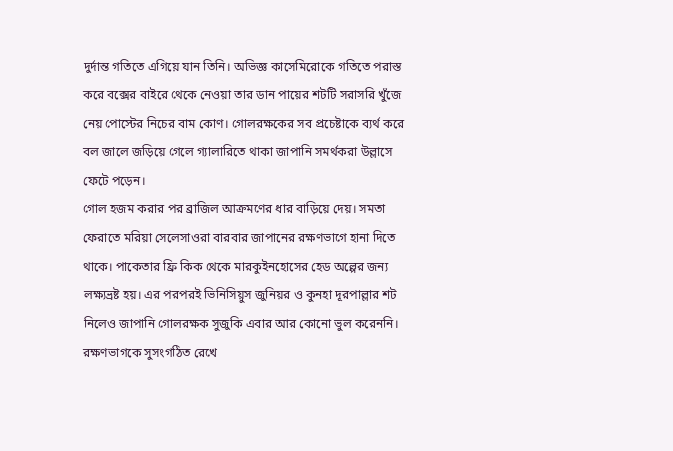দুর্দান্ত গতিতে এগিয়ে যান তিনি। অভিজ্ঞ কাসেমিরোকে গতিতে পরাস্ত করে বক্সের বাইরে থেকে নেওয়া তার ডান পায়ের শটটি সরাসরি খুঁজে নেয় পোস্টের নিচের বাম কোণ। গোলরক্ষকের সব প্রচেষ্টাকে ব্যর্থ করে বল জালে জড়িয়ে গেলে গ্যালারিতে থাকা জাপানি সমর্থকরা উল্লাসে ফেটে পড়েন।
গোল হজম করার পর ব্রাজিল আক্রমণের ধার বাড়িয়ে দেয়। সমতা ফেরাতে মরিয়া সেলেসাওরা বারবার জাপানের রক্ষণভাগে হানা দিতে থাকে। পাকেতার ফ্রি কিক থেকে মারকুইনহোসের হেড অল্পের জন্য লক্ষ্যভ্রষ্ট হয়। এর পরপরই ভিনিসিয়ুস জুনিয়র ও কুনহা দূরপাল্লার শট নিলেও জাপানি গোলরক্ষক সুজুকি এবার আর কোনো ভুল করেননি। রক্ষণভাগকে সুসংগঠিত রেখে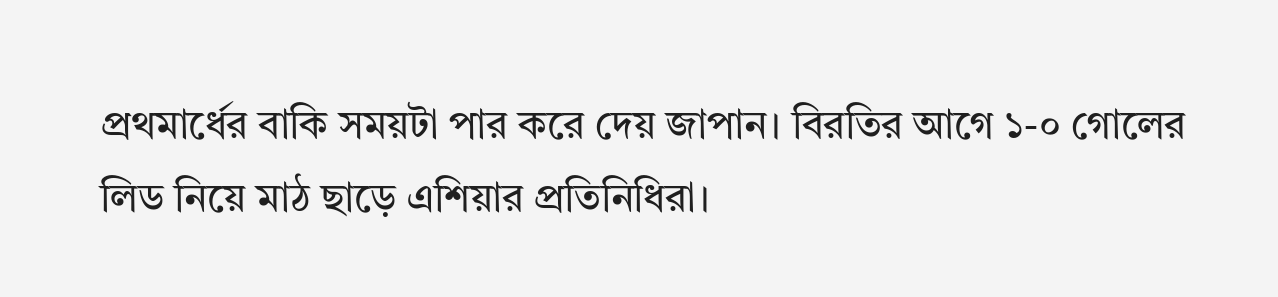প্রথমার্ধের বাকি সময়টা পার করে দেয় জাপান। বিরতির আগে ১-০ গোলের লিড নিয়ে মাঠ ছাড়ে এশিয়ার প্রতিনিধিরা।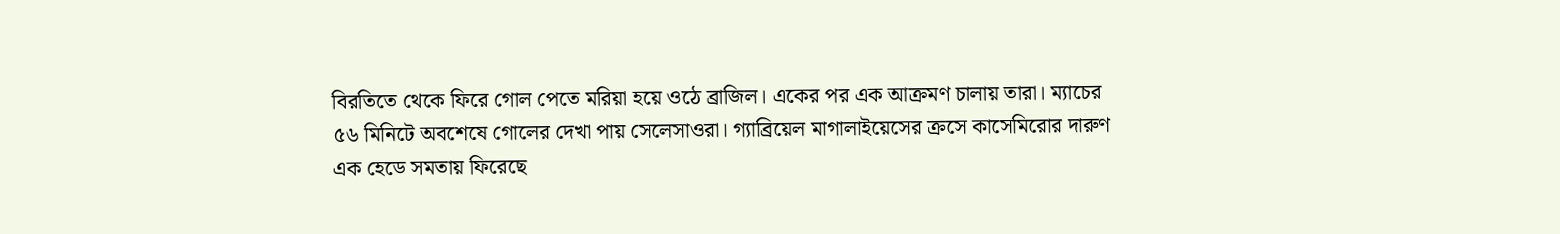বিরতিতে থেকে ফিরে গোল পেতে মরিয়া হয়ে ওঠে ব্রাজিল। একের পর এক আক্রমণ চালায় তারা। ম্যাচের ৫৬ মিনিটে অবশেষে গোলের দেখা পায় সেলেসাওরা। গ্যাব্রিয়েল মাগালাইয়েসের ক্রসে কাসেমিরোর দারুণ এক হেডে সমতায় ফিরেছে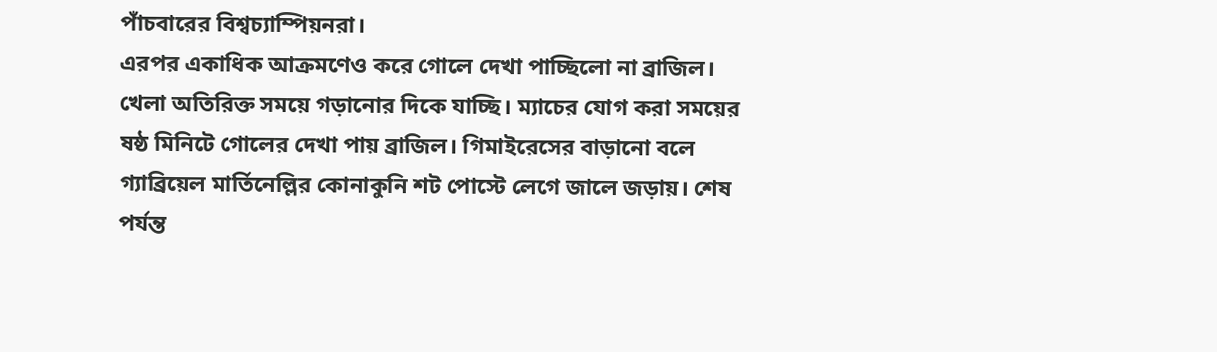পাঁচবারের বিশ্বচ্যাম্পিয়নরা।
এরপর একাধিক আক্রমণেও করে গোলে দেখা পাচ্ছিলো না ব্রাজিল। খেলা অতিরিক্ত সময়ে গড়ানোর দিকে যাচ্ছি। ম্যাচের যোগ করা সময়ের ষষ্ঠ মিনিটে গোলের দেখা পায় ব্রাজিল। গিমাইরেসের বাড়ানো বলে গ্যাব্রিয়েল মার্তিনেল্লির কোনাকুনি শট পোস্টে লেগে জালে জড়ায়। শেষ পর্যন্ত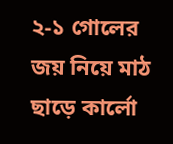২-১ গোলের জয় নিয়ে মাঠ ছাড়ে কার্লো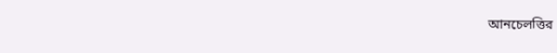আনচেলত্তির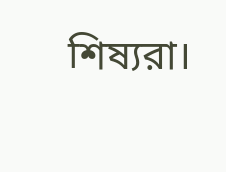শিষ্যরা।